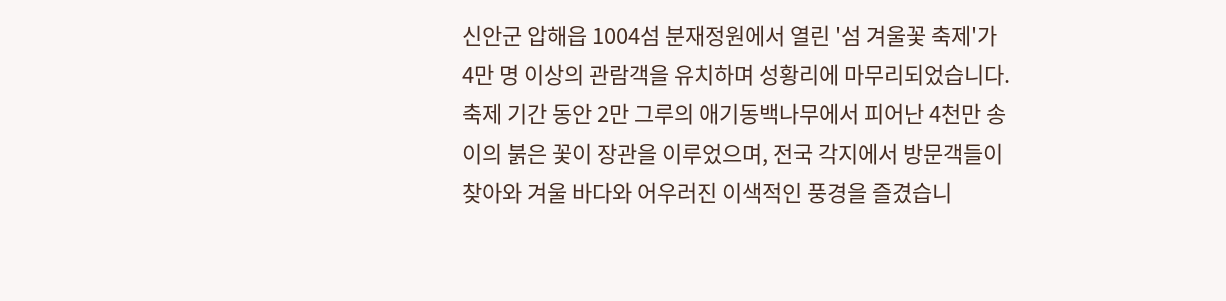신안군 압해읍 1004섬 분재정원에서 열린 '섬 겨울꽃 축제'가 4만 명 이상의 관람객을 유치하며 성황리에 마무리되었습니다. 축제 기간 동안 2만 그루의 애기동백나무에서 피어난 4천만 송이의 붉은 꽃이 장관을 이루었으며, 전국 각지에서 방문객들이 찾아와 겨울 바다와 어우러진 이색적인 풍경을 즐겼습니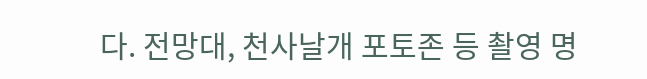다. 전망대, 천사날개 포토존 등 촬영 명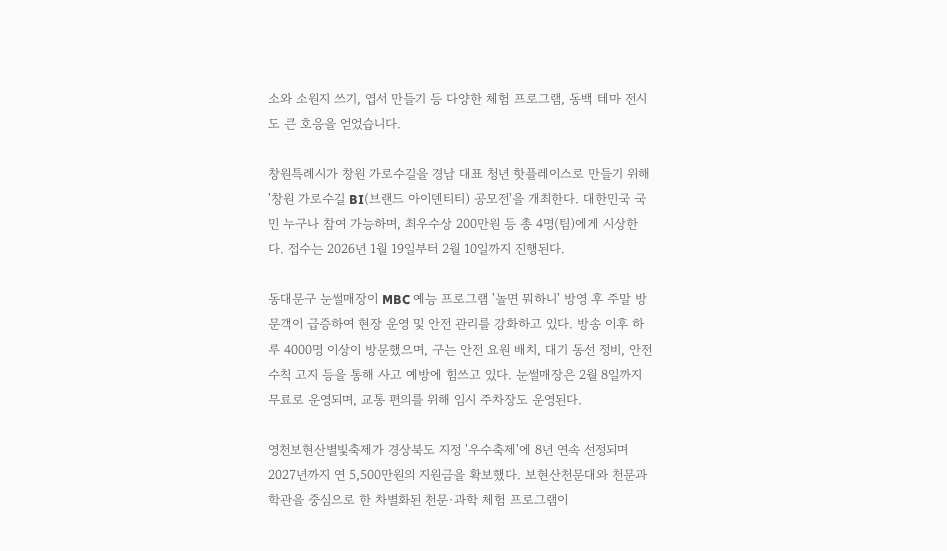소와 소원지 쓰기, 엽서 만들기 등 다양한 체험 프로그램, 동백 테마 전시도 큰 호응을 얻었습니다.

창원특례시가 창원 가로수길을 경남 대표 청년 핫플레이스로 만들기 위해 '창원 가로수길 BI(브랜드 아이덴티티) 공모전'을 개최한다. 대한민국 국민 누구나 참여 가능하며, 최우수상 200만원 등 총 4명(팀)에게 시상한다. 접수는 2026년 1월 19일부터 2월 10일까지 진행된다.

동대문구 눈썰매장이 MBC 예능 프로그램 '놀면 뭐하니' 방영 후 주말 방문객이 급증하여 현장 운영 및 안전 관리를 강화하고 있다. 방송 이후 하루 4000명 이상이 방문했으며, 구는 안전 요원 배치, 대기 동선 정비, 안전 수칙 고지 등을 통해 사고 예방에 힘쓰고 있다. 눈썰매장은 2월 8일까지 무료로 운영되며, 교통 편의를 위해 임시 주차장도 운영된다.

영천보현산별빛축제가 경상북도 지정 '우수축제'에 8년 연속 선정되며 2027년까지 연 5,500만원의 지원금을 확보했다. 보현산천문대와 천문과학관을 중심으로 한 차별화된 천문·과학 체험 프로그램이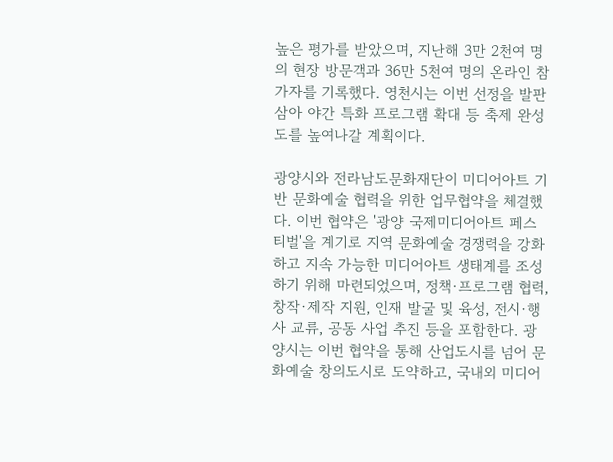높은 평가를 받았으며, 지난해 3만 2천여 명의 현장 방문객과 36만 5천여 명의 온라인 참가자를 기록했다. 영천시는 이번 선정을 발판 삼아 야간 특화 프로그램 확대 등 축제 완성도를 높여나갈 계획이다.

광양시와 전라남도문화재단이 미디어아트 기반 문화예술 협력을 위한 업무협약을 체결했다. 이번 협약은 '광양 국제미디어아트 페스티벌'을 계기로 지역 문화예술 경쟁력을 강화하고 지속 가능한 미디어아트 생태계를 조성하기 위해 마련되었으며, 정책·프로그램 협력, 창작·제작 지원, 인재 발굴 및 육성, 전시·행사 교류, 공동 사업 추진 등을 포함한다. 광양시는 이번 협약을 통해 산업도시를 넘어 문화예술 창의도시로 도약하고, 국내외 미디어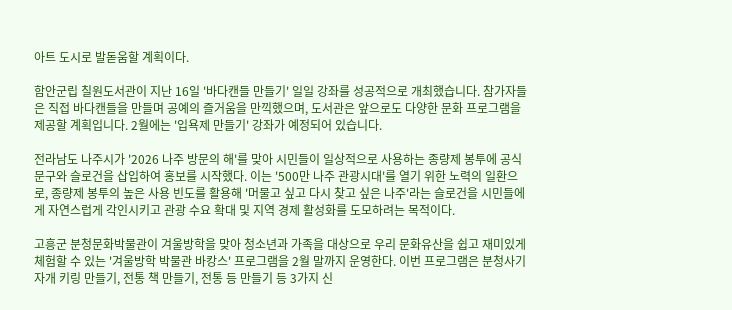아트 도시로 발돋움할 계획이다.

함안군립 칠원도서관이 지난 16일 '바다캔들 만들기' 일일 강좌를 성공적으로 개최했습니다. 참가자들은 직접 바다캔들을 만들며 공예의 즐거움을 만끽했으며, 도서관은 앞으로도 다양한 문화 프로그램을 제공할 계획입니다. 2월에는 '입욕제 만들기' 강좌가 예정되어 있습니다.

전라남도 나주시가 '2026 나주 방문의 해'를 맞아 시민들이 일상적으로 사용하는 종량제 봉투에 공식 문구와 슬로건을 삽입하여 홍보를 시작했다. 이는 '500만 나주 관광시대'를 열기 위한 노력의 일환으로, 종량제 봉투의 높은 사용 빈도를 활용해 '머물고 싶고 다시 찾고 싶은 나주'라는 슬로건을 시민들에게 자연스럽게 각인시키고 관광 수요 확대 및 지역 경제 활성화를 도모하려는 목적이다.

고흥군 분청문화박물관이 겨울방학을 맞아 청소년과 가족을 대상으로 우리 문화유산을 쉽고 재미있게 체험할 수 있는 '겨울방학 박물관 바캉스' 프로그램을 2월 말까지 운영한다. 이번 프로그램은 분청사기 자개 키링 만들기, 전통 책 만들기, 전통 등 만들기 등 3가지 신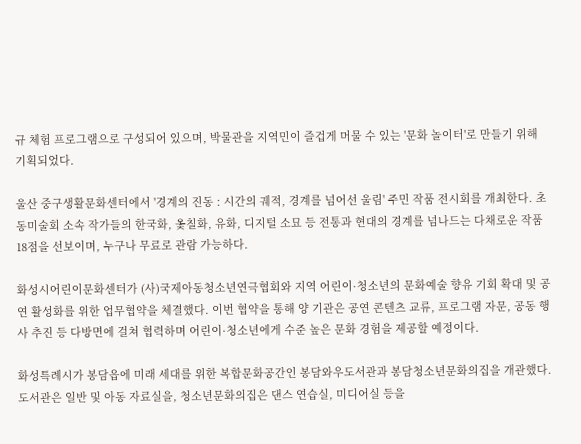규 체험 프로그램으로 구성되어 있으며, 박물관을 지역민이 즐겁게 머물 수 있는 '문화 놀이터'로 만들기 위해 기획되었다.

울산 중구생활문화센터에서 '경계의 진동 : 시간의 궤적, 경계를 넘어선 울림' 주민 작품 전시회를 개최한다. 초동미술회 소속 작가들의 한국화, 옻칠화, 유화, 디지털 소묘 등 전통과 현대의 경계를 넘나드는 다채로운 작품 18점을 선보이며, 누구나 무료로 관람 가능하다.

화성시어린이문화센터가 (사)국제아동청소년연극협회와 지역 어린이·청소년의 문화예술 향유 기회 확대 및 공연 활성화를 위한 업무협약을 체결했다. 이번 협약을 통해 양 기관은 공연 콘텐츠 교류, 프로그램 자문, 공동 행사 추진 등 다방면에 걸쳐 협력하며 어린이·청소년에게 수준 높은 문화 경험을 제공할 예정이다.

화성특례시가 봉담읍에 미래 세대를 위한 복합문화공간인 봉담와우도서관과 봉담청소년문화의집을 개관했다. 도서관은 일반 및 아동 자료실을, 청소년문화의집은 댄스 연습실, 미디어실 등을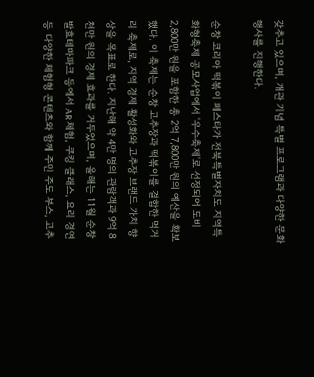갖추고 있으며, 개관 기념 특별 프로그램과 다양한 문화 행사를 진행한다.

순창 코리아 떡볶이 페스타가 전북특별자치도 지역특화형축제 공모사업에서 '우수축제'로 선정되어 도비 2,800만 원을 포함한 총 2억 7,800만 원의 예산을 확보했다. 이 축제는 순창 고추장과 떡볶이를 결합한 먹거리 축제로, 지역 경제 활성화와 고추장 브랜드 가치 향상을 목표로 한다. 지난해 약 4만 명의 관람객과 9억 8천만 원의 경제 효과를 거두었으며, 올해는 11월 순창발효테마파크 등에서 AR 체험, 쿠킹 클래스, 요리 경연 등 다양한 체험형 콘텐츠와 함께 주민 주도 부스, 고추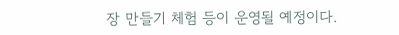장 만들기 체험 등이 운영될 예정이다.